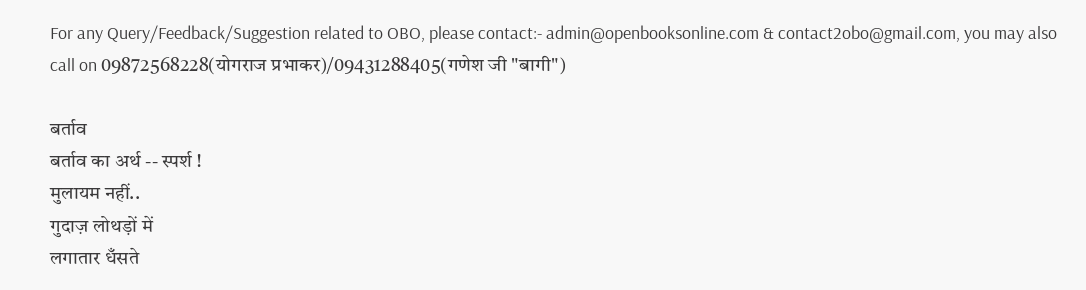For any Query/Feedback/Suggestion related to OBO, please contact:- admin@openbooksonline.com & contact2obo@gmail.com, you may also call on 09872568228(योगराज प्रभाकर)/09431288405(गणेश जी "बागी")

बर्ताव
बर्ताव का अर्थ -- स्पर्श !
मुलायम नहीं..
गुदाज़ लोथड़ों में
लगातार धँसते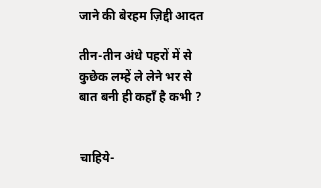जाने की बेरहम ज़िद्दी आदत

तीन-तीन अंधे पहरों में से
कुछेक लम्हें ले लेने भर से
बात बनी ही कहाँ है कभी ?


चाहिये-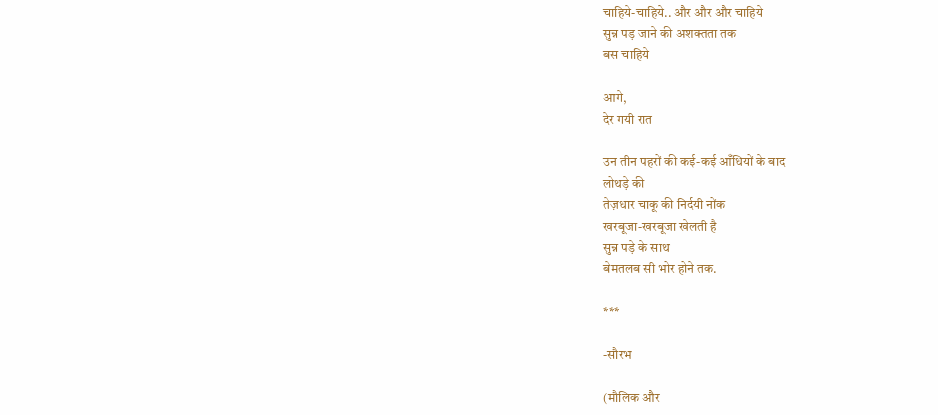चाहिये-चाहिये.. और और और चाहिये
सुन्न पड़ जाने की अशक्तता तक
बस चाहिये

आगे,
देर गयी रात

उन तीन पहरों की कई-कई आँधियों के बाद
लोथड़े की
तेज़धार चाकू की निर्दयी नोंक
खरबूजा-खरबूजा खेलती है
सुन्न पड़े के साथ
बेमतलब सी भोर होने तक.

***

-सौरभ

(मौलिक और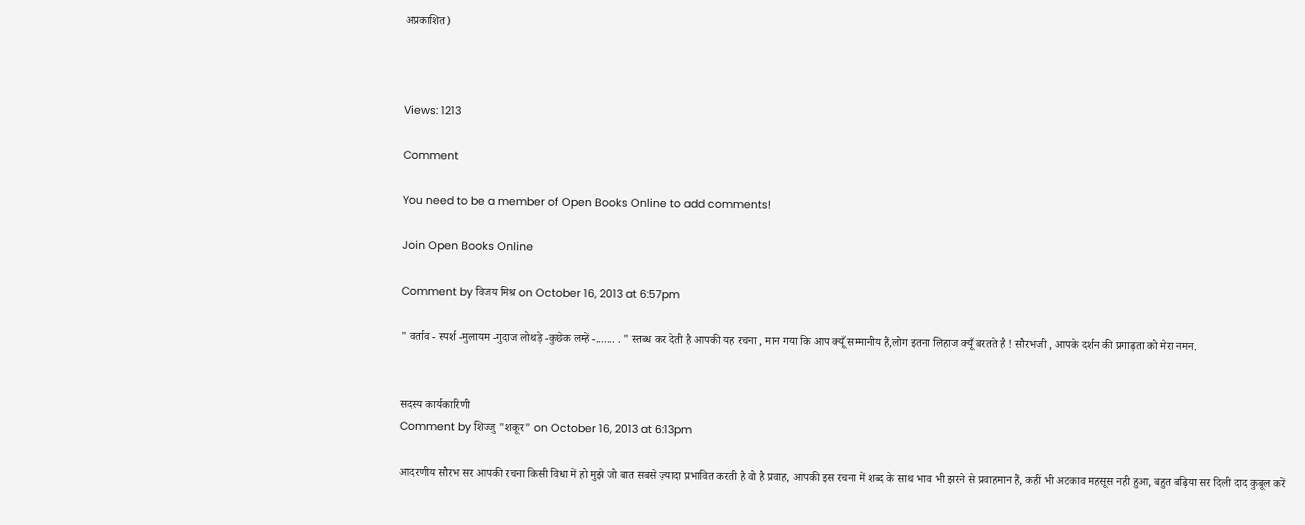अप्रकाशित)



Views: 1213

Comment

You need to be a member of Open Books Online to add comments!

Join Open Books Online

Comment by विजय मिश्र on October 16, 2013 at 6:57pm

" वर्ताव - स्पर्श -मुलायम -गुदाज लोथड़े -कुछेक लम्हें -....... . " स्तब्ध कर देती है आपकी यह रचना , मान गया कि आप क्यूँ सम्मानीय हैं,लोग इतना लिहाज क्यूँ बरतते है ! सौरभजी , आपके दर्शन की प्रगाढ़ता को मेरा नमन.


सदस्य कार्यकारिणी
Comment by शिज्जु "शकूर" on October 16, 2013 at 6:13pm

आदरणीय सौरभ सर आपकी रचना किसी विधा में हो मुझे जो बात सबसे ज़्यादा प्रभावित करती है वो है प्रवाह, आपकी इस रचना में शब्द के साथ भाव भी झरने से प्रवाहमान हैं, कहीं भी अटकाव महसूस नही हुआ, बहुत बढ़िया सर दिली दाद कुबूल करें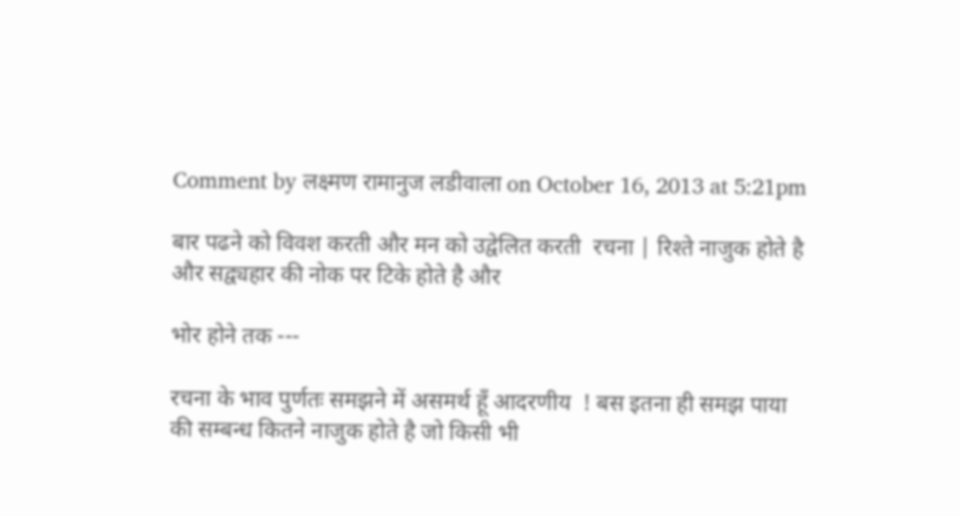Comment by लक्ष्मण रामानुज लडीवाला on October 16, 2013 at 5:21pm

बार पढने को विवश करती और मन को उद्वेलित करती  रचना | रिश्ते नाजुक होते है और सद्व्यहार की नोक पर टिके होते है और

भोर होने तक ---

रचना के भाव पुर्णतः समझने में असमर्थ हूँ आदरणीय  ! बस इतना ही समझ पाया की सम्बन्ध कितने नाजुक होते है जो किसी भी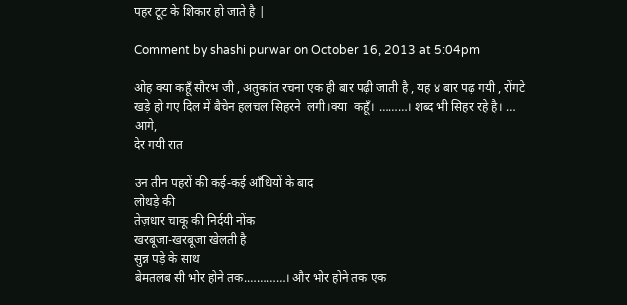पहर टूट के शिकार हो जाते है |

Comment by shashi purwar on October 16, 2013 at 5:04pm

ओह क्या कहूँ सौरभ जी , अतुकांत रचना एक ही बार पढ़ी जाती है , यह ४ बार पढ़ गयी , रोंगटे खड़े हो गए दिल में बैचेन हलचल सिहरने  लगी।क्या  कहूँ। ………। शब्द भी सिहर रहे है। …
आगे,
देर गयी रात

उन तीन पहरों की कई-कई आँधियों के बाद
लोथड़े की
तेज़धार चाकू की निर्दयी नोंक
खरबूजा-खरबूजा खेलती है
सुन्न पड़े के साथ
बेमतलब सी भोर होने तक.…………। और भोर होने तक एक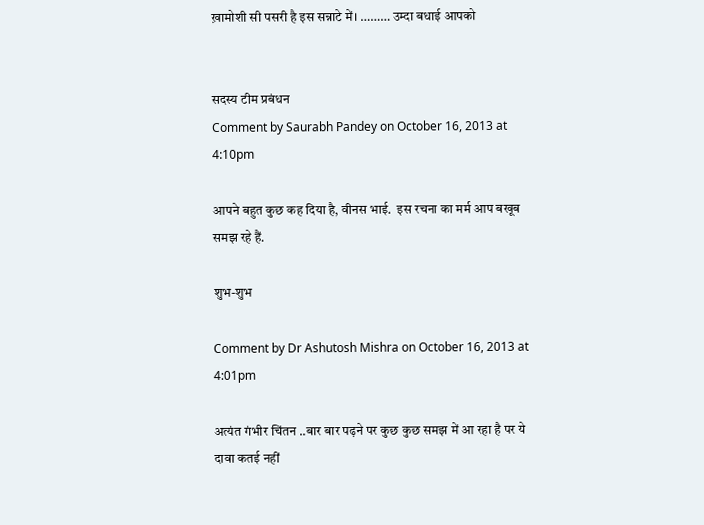ख़ामोशी सी पसरी है इस सन्नाटे में। ……… उम्दा बधाई आपको


सदस्य टीम प्रबंधन
Comment by Saurabh Pandey on October 16, 2013 at 4:10pm

आपने बहुत कुछ कह दिया है, वीनस भाई.  इस रचना का मर्म आप बखूब समझ रहे हैं.

शुभ-शुभ

Comment by Dr Ashutosh Mishra on October 16, 2013 at 4:01pm

अत्यंत गंभीर चिंतन ..बार बार पढ़ने पर कुछ कुछ समझ में आ रहा है पर ये दावा कतई नहीं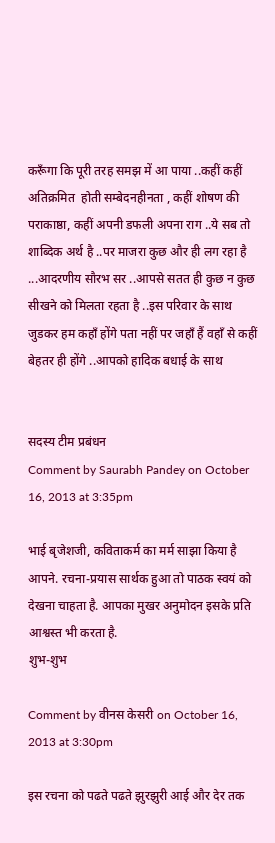करूँगा कि पूरी तरह समझ में आ पाया ..कहीं कहीं अतिक्रमित  होती सम्बेदनहीनता , कहीं शोषण की पराकाष्ठा, कहीं अपनी डफली अपना राग ..ये सब तो शाब्दिक अर्थ है ..पर माजरा कुछ और ही लग रहा है ...आदरणीय सौरभ सर ..आपसे सतत ही कुछ न कुछ सीखने को मिलता रहता है ..इस परिवार के साथ जुडकर हम कहाँ होंगे पता नहीं पर जहाँ हैं वहाँ से कहीं बेहतर ही होंगे ..आपको हादिक बधाई के साथ


सदस्य टीम प्रबंधन
Comment by Saurabh Pandey on October 16, 2013 at 3:35pm

भाई बृजेशजी, कविताकर्म का मर्म साझा किया है आपने. रचना-प्रयास सार्थक हुआ तो पाठक स्वयं को देखना चाहता है. आपका मुखर अनुमोदन इसके प्रति आश्वस्त भी करता है.
शुभ-शुभ

Comment by वीनस केसरी on October 16, 2013 at 3:30pm

इस रचना को पढते पढते झुरझुरी आई और देर तक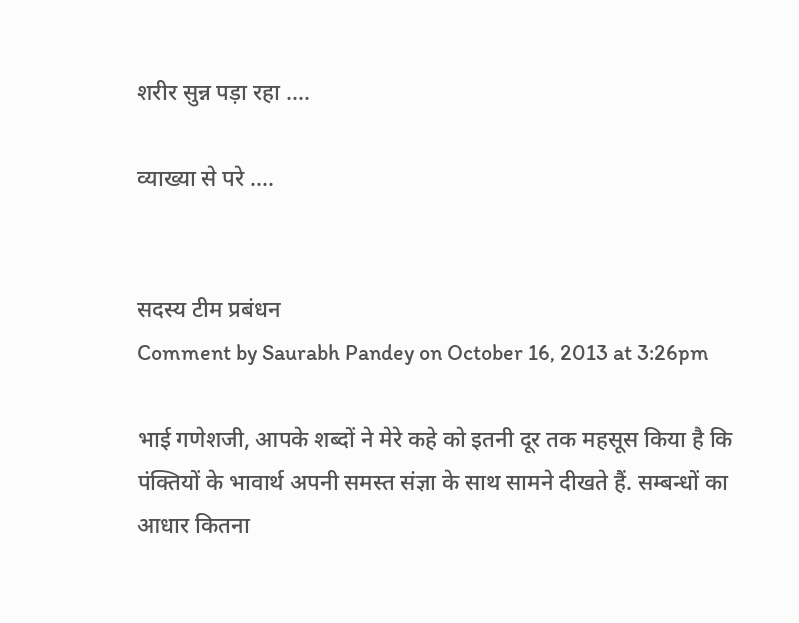शरीर सुन्न पड़ा रहा ....

व्याख्या से परे ....


सदस्य टीम प्रबंधन
Comment by Saurabh Pandey on October 16, 2013 at 3:26pm

भाई गणेशजी, आपके शब्दों ने मेरे कहे को इतनी दूर तक महसूस किया है कि पंक्तियों के भावार्थ अपनी समस्त संज्ञा के साथ सामने दीखते हैं. सम्बन्धों का आधार कितना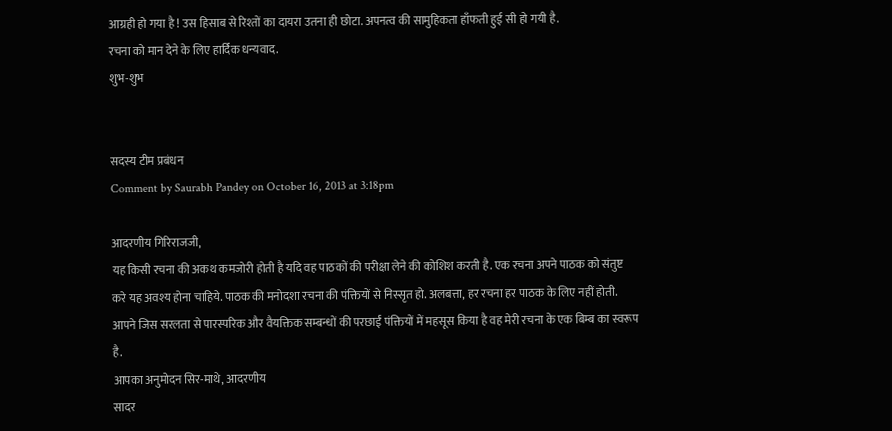आग्रही हो गया है ! उस हिसाब से रिश्तों का दायरा उतना ही छोटा. अपनत्व की सामुहिकता हाँफती हुई सी हो गयी है.
रचना को मान देने के लिए हार्दिक धन्यवाद.
शुभ-शुभ


सदस्य टीम प्रबंधन
Comment by Saurabh Pandey on October 16, 2013 at 3:18pm

आदरणीय गिरिराजजी,
यह किसी रचना की अकथ कमजोरी होती है यदि वह पाठकों की परीक्षा लेने की कोशिश करती है. एक रचना अपने पाठक को संतुष्ट करे यह अवश्य होना चाहिये. पाठक की मनोदशा रचना की पंक्तियों से निस्सृत हो. अलबत्ता, हर रचना हर पाठक के लिए नहीं होती.
आपने जिस सरलता से पारस्परिक और वैयक्तिक सम्बन्धों की परछाईं पंक्तियों में महसूस किया है वह मेरी रचना के एक बिम्ब का स्वरूप है.
आपका अनुमोदन सिर-माथे, आदरणीय
सादर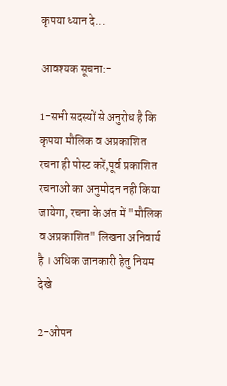कृपया ध्यान दे...

आवश्यक सूचना:-

1-सभी सदस्यों से अनुरोध है कि कृपया मौलिक व अप्रकाशित रचना ही पोस्ट करें,पूर्व प्रकाशित रचनाओं का अनुमोदन नही किया जायेगा, रचना के अंत में "मौलिक व अप्रकाशित" लिखना अनिवार्य है । अधिक जानकारी हेतु नियम देखे

2-ओपन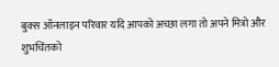बुक्स ऑनलाइन परिवार यदि आपको अच्छा लगा तो अपने मित्रो और शुभचिंतको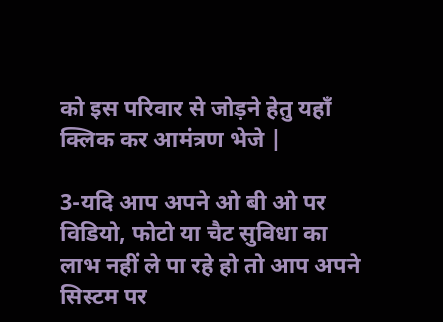को इस परिवार से जोड़ने हेतु यहाँ क्लिक कर आमंत्रण भेजे |

3-यदि आप अपने ओ बी ओ पर विडियो, फोटो या चैट सुविधा का लाभ नहीं ले पा रहे हो तो आप अपने सिस्टम पर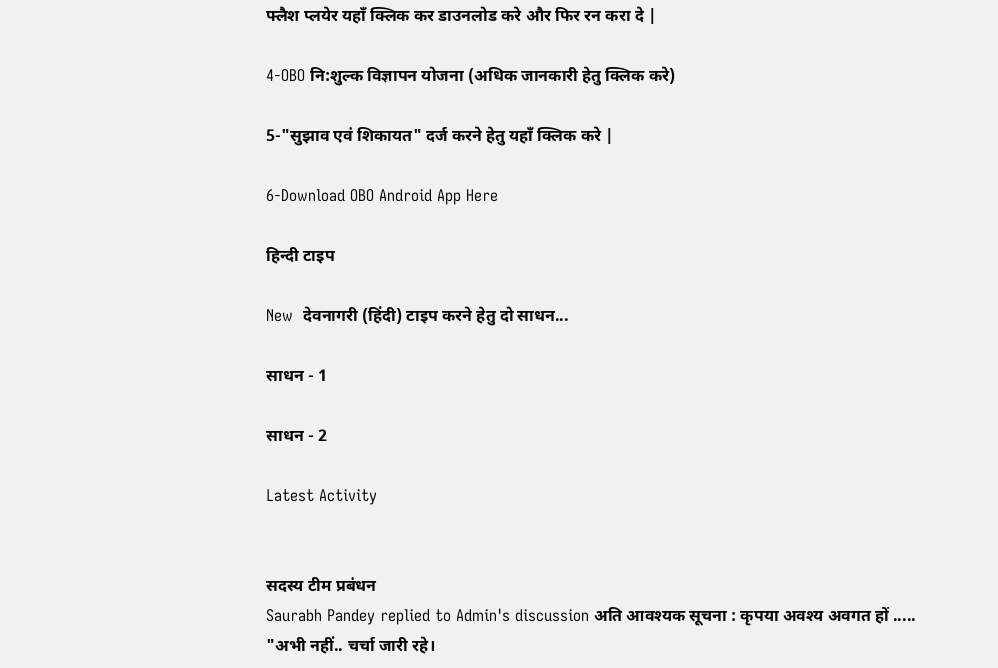फ्लैश प्लयेर यहाँ क्लिक कर डाउनलोड करे और फिर रन करा दे |

4-OBO नि:शुल्क विज्ञापन योजना (अधिक जानकारी हेतु क्लिक करे)

5-"सुझाव एवं शिकायत" दर्ज करने हेतु यहाँ क्लिक करे |

6-Download OBO Android App Here

हिन्दी टाइप

New  देवनागरी (हिंदी) टाइप करने हेतु दो साधन...

साधन - 1

साधन - 2

Latest Activity


सदस्य टीम प्रबंधन
Saurabh Pandey replied to Admin's discussion अति आवश्यक सूचना : कृपया अवश्य अवगत हों .....
"अभी नहीं.. चर्चा जारी रहे।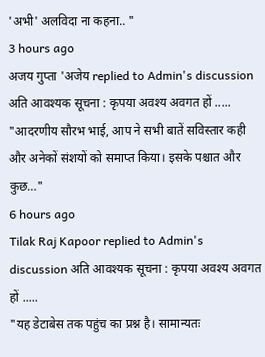'अभी' अलविदा ना कहना.. "
3 hours ago
अजय गुप्ता 'अजेय replied to Admin's discussion अति आवश्यक सूचना : कृपया अवश्य अवगत हों .....
"आदरणीय सौरभ भाई, आप ने सभी बातें सविस्तार कही और अनेकों संशयों को समाप्त किया। इसके पश्चात और कुछ…"
6 hours ago
Tilak Raj Kapoor replied to Admin's discussion अति आवश्यक सूचना : कृपया अवश्य अवगत हों .....
"यह डेटाबेस तक पहुंच का प्रश्न है। सामान्यतः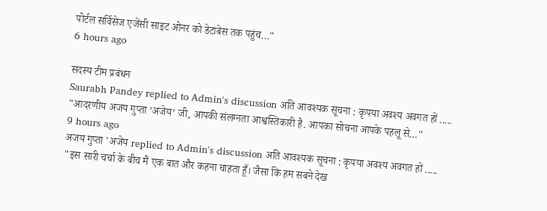पोर्टल सर्विसेज एजेंसी साइट ओनर को डेटाबेस तक पहुंच…"
6 hours ago

सदस्य टीम प्रबंधन
Saurabh Pandey replied to Admin's discussion अति आवश्यक सूचना : कृपया अवश्य अवगत हों .....
"आदरणीय अजय गुप्ता ’अजेय’ जी, आपकी संलग्नता आश्वस्तिकारी है. आपका सोचना आपके पहलू से…"
9 hours ago
अजय गुप्ता 'अजेय replied to Admin's discussion अति आवश्यक सूचना : कृपया अवश्य अवगत हों .....
"इस सारी चर्चा के बीच मैं एक बात और कहना चाहता हूँ। जैसा कि हम सबने देख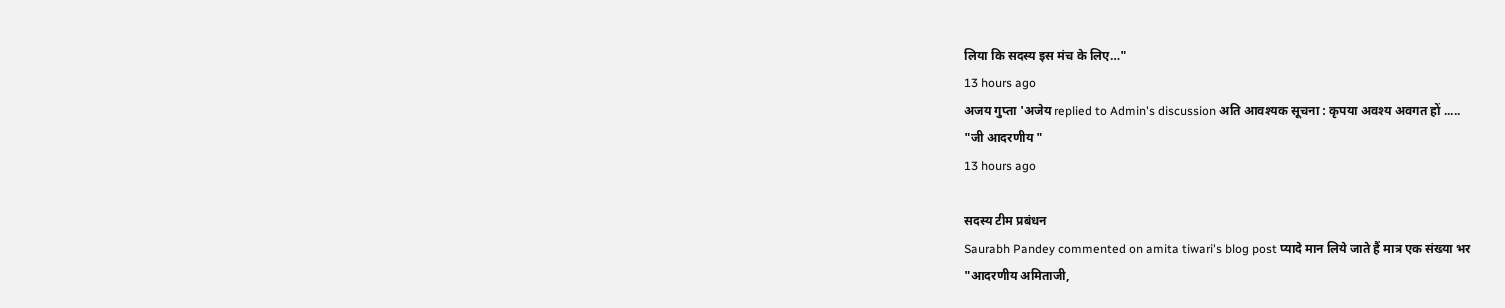लिया कि सदस्य इस मंच के लिए…"
13 hours ago
अजय गुप्ता 'अजेय replied to Admin's discussion अति आवश्यक सूचना : कृपया अवश्य अवगत हों .....
"जी आदरणीय "
13 hours ago

सदस्य टीम प्रबंधन
Saurabh Pandey commented on amita tiwari's blog post प्यादे मान लिये जाते हैं मात्र एक संख्या भर
"आदरणीय अमिताजी,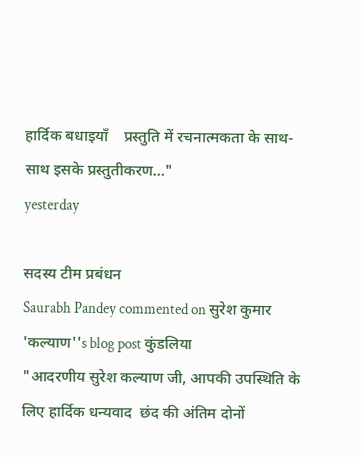हार्दिक बधाइयाँ    प्रस्तुति में रचनात्मकता के साथ-साथ इसके प्रस्तुतीकरण…"
yesterday

सदस्य टीम प्रबंधन
Saurabh Pandey commented on सुरेश कुमार 'कल्याण''s blog post कुंडलिया
"आदरणीय सुरेश कल्याण जी, आपकी उपस्थिति के लिए हार्दिक धन्यवाद  छंद की अंतिम दोनों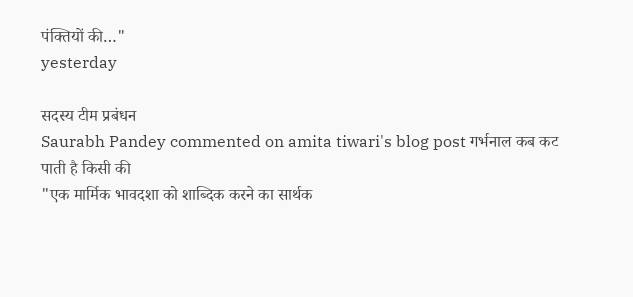पंक्तियों की…"
yesterday

सदस्य टीम प्रबंधन
Saurabh Pandey commented on amita tiwari's blog post गर्भनाल कब कट पाती है किसी की
"एक मार्मिक भावदशा को शाब्दिक करने का सार्थक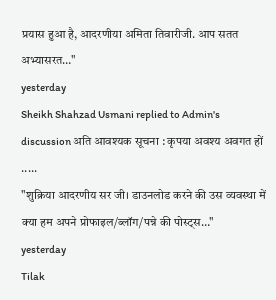प्रयास हुआ है, आदरणीया अमिता तिवारीजी. आप सतत अभ्यासरत…"
yesterday
Sheikh Shahzad Usmani replied to Admin's discussion अति आवश्यक सूचना : कृपया अवश्य अवगत हों .....
"शुक्रिया आदरणीय सर जी। डाउनलोड करने की उस व्यवस्था में क्या हम अपने प्रोफाइल/ब्लॉग/पन्ने की पोस्ट्स…"
yesterday
Tilak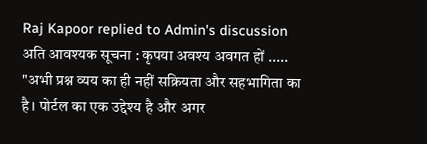Raj Kapoor replied to Admin's discussion अति आवश्यक सूचना : कृपया अवश्य अवगत हों .....
"अभी प्रश्न व्यय का ही नहीं सक्रियता और सहभागिता का है। पोर्टल का एक उद्देश्य है और अगर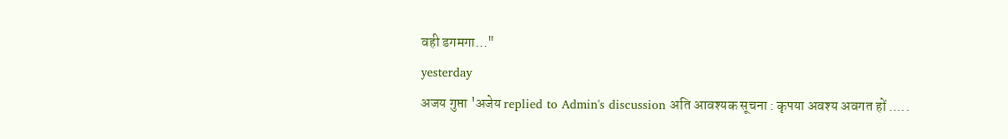वही डगमगा…"
yesterday
अजय गुप्ता 'अजेय replied to Admin's discussion अति आवश्यक सूचना : कृपया अवश्य अवगत हों .....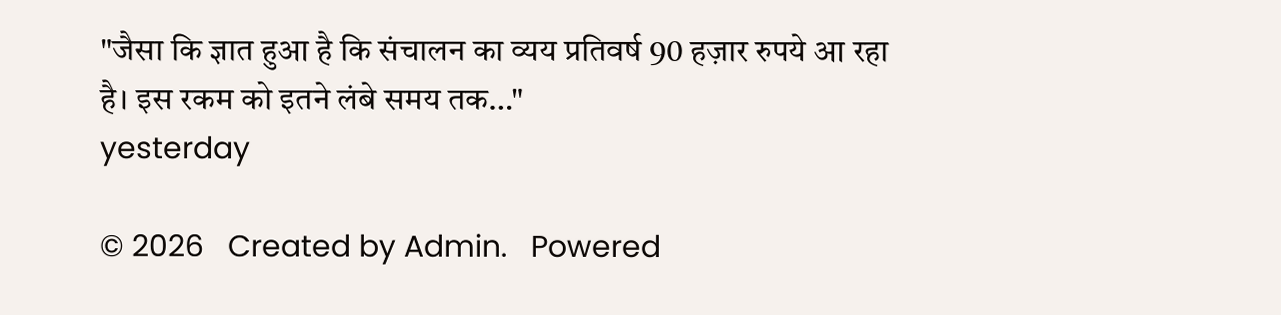"जैसा कि ज्ञात हुआ है कि संचालन का व्यय प्रतिवर्ष 90 हज़ार रुपये आ रहा है। इस रकम को इतने लंबे समय तक…"
yesterday

© 2026   Created by Admin.   Powered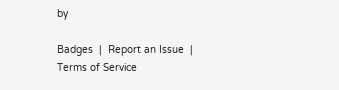by

Badges  |  Report an Issue  |  Terms of Service